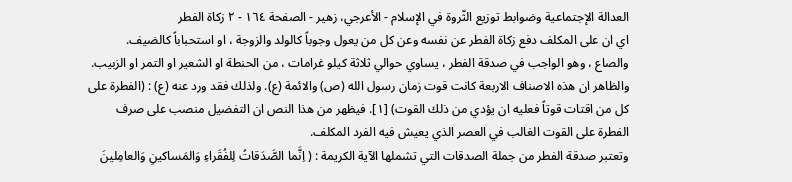العدالة الإجتماعية وضوابط توزيع الثّروة في الإسلام - الأعرجي، زهير - الصفحة ١٦٤ - ٢ زكاة الفطر
اي ان على المكلف دفع زكاة الفطر عن نفسه وعن كل من يعول وجوباً كالولد والزوجة ، او استحباباً كالضيف.
والصاع ، وهو الواجب في صدقة الفطر ، يساوي حوالي ثلاثة كيلو غرامات ، من الحنطة او الشعير او التمر او الزبيب. والظاهر ان هذه الاصناف الاربعة كانت قوت زمان رسول الله (ص) والائمة (ع). ولذلك فقد ورد عنه (ع) : (الفطرة على كل من اقتات قوتاً فعليه ان يؤدي من ذلك القوت) [١]. فيظهر من هذا النص ان التفضيل منصب على صرف الفطرة على القوت الغالب في العصر الذي يعيش فيه الفرد المكلف.
وتعتبر صدقة الفطر من جملة الصدقات التي تشملها الآية الكريمة : ( اِنَّما الصَّدَقاتُ لِلفُقَراءِ وَالمَساكينِ وَالعامِلينَ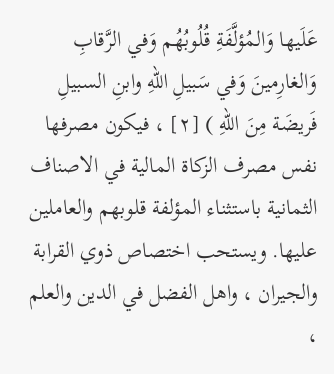عَلَيها وَالمُؤلَّفَةِ قُلُوبُهُم وَفي الرَّقابِ وَالغارِمينَ وَفي سَبيلِ اللهِ وابنِ السبيلِ فَريضَة مِنَ اللهِ ) [٢] ، فيكون مصرفها نفس مصرف الزكاة المالية في الاصناف الثمانية باستثناء المؤلفة قلوبهم والعاملين عليها. ويستحب اختصاص ذوي القرابة والجيران ، واهل الفضل في الدين والعلم ،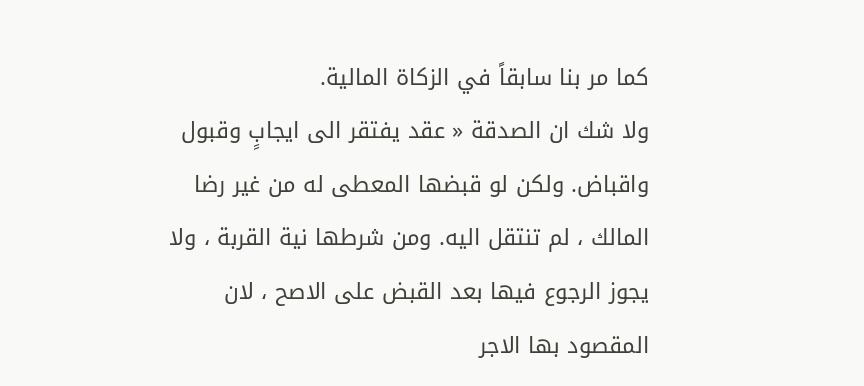كما مر بنا سابقاً في الزكاة المالية.
ولا شك ان الصدقة « عقد يفتقر الى ايجابٍ وقبول واقباض. ولكن لو قبضها المعطى له من غير رضا المالك ، لم تنتقل اليه. ومن شرطها نية القربة ، ولا يجوز الرجوع فيها بعد القبض على الاصح ، لان المقصود بها الاجر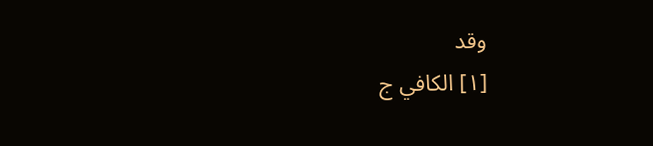وقد
[١] الكافي ج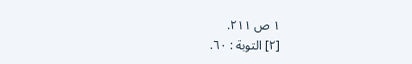١ ص ٢١١.
[٢] التوبة : ٦٠.